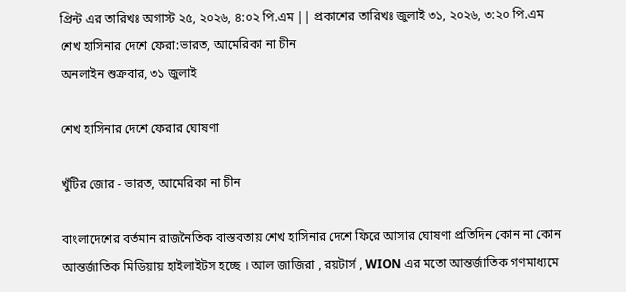প্রিন্ট এর তারিখঃ অগাস্ট ২৫, ২০২৬, ৪:০২ পি.এম || প্রকাশের তারিখঃ জুলাই ৩১, ২০২৬, ৩:২০ পি.এম
শেখ হাসিনার দেশে ফেরা:ভারত, আমেরিকা না চীন
অনলাইন শুক্রবার, ৩১ জুলাই

শেখ হাসিনার দেশে ফেরার ঘোষণা

খুঁটির জোর - ভারত, আমেরিকা না চীন

বাংলাদেশের বর্তমান রাজনৈতিক বাস্তবতায় শেখ হাসিনার দেশে ফিরে আসার ঘোষণা প্রতিদিন কোন না কোন আন্তর্জাতিক মিডিয়ায় হাইলাইটস হচ্ছে । আল জাজিরা , রয়টার্স , WION এর মতো আন্তর্জাতিক গণমাধ্যমে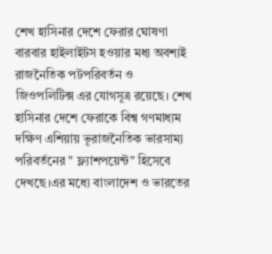শেখ হাসিনার দেশে ফেরার ঘোষণা বারবার হাইলাইটস হওয়ার মধ্য অবশ্যই রাজনৈতিক পটপরিবর্তন ও জিওপলিটিক্স এর যোগসূত্র রয়েছে। শেখ হাসিনার দেশে ফেরাকে বিশ্ব গণমাধ্যম দক্ষিণ এশিয়ায় ভূরাজনৈতিক ভারসাম্য পরিবর্তনের " ফ্ল্যাশপয়েন্ট" হিসেবে দেখছে।এর মধ্যে বাংলাদেশ ও ভারতের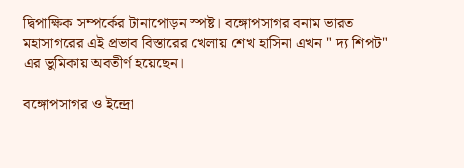দ্বিপাক্ষিক সম্পর্কের টানাপোড়ন স্পষ্ট। বঙ্গোপসাগর বনাম ভারত মহাসাগরের এই প্রভাব বিস্তারের খেলায় শেখ হাসিনা এখন " দ্য শিপট" এর ভুমিকায় অবতীর্ণ হয়েছেন।

বঙ্গোপসাগর ও ইন্দ্রো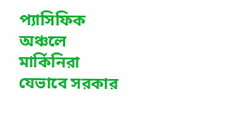প্যাসিফিক অঞ্চলে মার্কিনিরা যেভাবে সরকার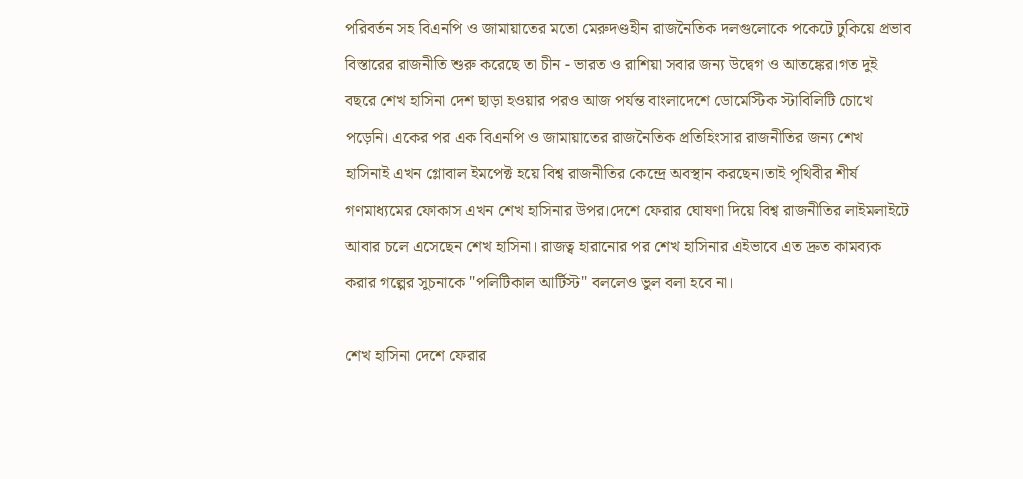পরিবর্তন সহ বিএনপি ও জামায়াতের মতো মেরুদণ্ডহীন রাজনৈতিক দলগুলোকে পকেটে ঢুকিয়ে প্রভাব বিস্তারের রাজনীতি শুরু করেছে তা চীন - ভারত ও রাশিয়া সবার জন্য উদ্বেগ ও আতঙ্কের।গত দুই বছরে শেখ হাসিনা দেশ ছাড়া হওয়ার পরও আজ পর্যন্ত বাংলাদেশে ডোমেস্টিক স্টাবিলিটি চোখে পড়েনি। একের পর এক বিএনপি ও জামায়াতের রাজনৈতিক প্রতিহিংসার রাজনীতির জন্য শেখ হাসিনাই এখন গ্লোবাল ইমপেক্ট হয়ে বিশ্ব রাজনীতির কেন্দ্রে অবস্থান করছেন।তাই পৃথিবীর শীর্ষ গণমাধ্যমের ফোকাস এখন শেখ হাসিনার উপর।দেশে ফেরার ঘোষণা দিয়ে বিশ্ব রাজনীতির লাইমলাইটে আবার চলে এসেছেন শেখ হাসিনা। রাজত্ব হারানোর পর শেখ হাসিনার এইভাবে এত দ্রুত কামব্যক করার গল্পের সুচনাকে "পলিটিকাল আর্টিস্ট" বললেও ভুল বলা হবে না।

শেখ হাসিনা দেশে ফেরার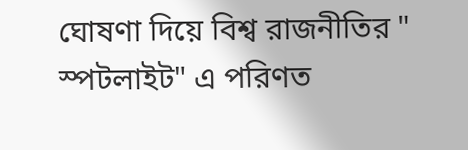ঘোষণা দিয়ে বিশ্ব রাজনীতির " স্পটলাইট" এ পরিণত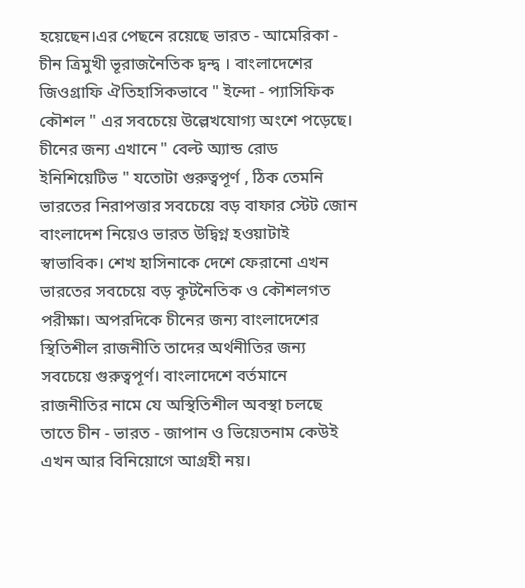হয়েছেন।এর পেছনে রয়েছে ভারত - আমেরিকা - চীন ত্রিমুখী ভূরাজনৈতিক দ্বন্দ্ব । বাংলাদেশের জিওগ্রাফি ঐতিহাসিকভাবে " ইন্দো - প্যাসিফিক কৌশল " এর সবচেয়ে উল্লেখযোগ্য অংশে পড়েছে। চীনের জন্য এখানে " বেল্ট অ্যান্ড রোড ইনিশিয়েটিভ " যতোটা গুরুত্বপূর্ণ , ঠিক তেমনি ভারতের নিরাপত্তার সবচেয়ে বড় বাফার স্টেট জোন বাংলাদেশ নিয়েও ভারত উদ্বিগ্ন হওয়াটাই স্বাভাবিক। শেখ হাসিনাকে দেশে ফেরানো এখন ভারতের সবচেয়ে বড় কূটনৈতিক ও কৌশলগত পরীক্ষা। অপরদিকে চীনের জন্য বাংলাদেশের স্থিতিশীল রাজনীতি তাদের অর্থনীতির জন্য সবচেয়ে গুরুত্বপূর্ণ। বাংলাদেশে বর্তমানে রাজনীতির নামে যে অস্থিতিশীল অবস্থা চলছে তাতে চীন - ভারত - জাপান ও ভিয়েতনাম কেউই এখন আর বিনিয়োগে আগ্রহী নয়।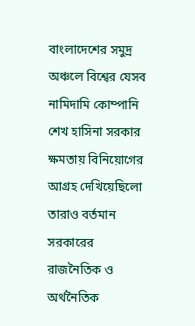বাংলাদেশের সমুদ্র অঞ্চলে বিশ্বের যেসব নামিদামি কোম্পানি শেখ হাসিনা সরকার ক্ষমতায় বিনিয়োগের আগ্রহ দেখিয়েছিলো তারাও বর্তমান সরকারের রাজনৈতিক ও অর্থনৈতিক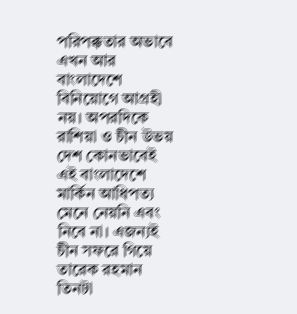পরিপক্কতার অভাবে এখন আর বাংলাদেশে বিনিয়োগে আগ্রহী নয়। অপরদিকে রাশিয়া ও চীন উভয় দেশ কোনভাবেই এই বাংলাদেশে মার্কিন আধিপত্য মেনে নেয়নি এবং নিবে না। এজন্যই চীন সফরে গিয়ে তারেক রহমান তিনটা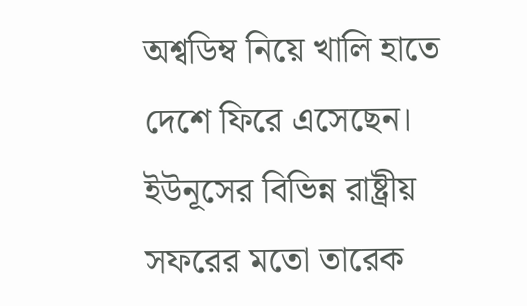অশ্বডিম্ব নিয়ে খালি হাতে দেশে ফিরে এসেছেন। ইউনূসের বিভিন্ন রাষ্ট্রীয় সফরের মতো তারেক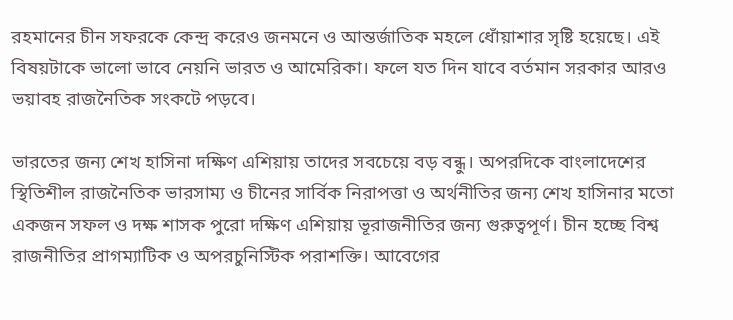রহমানের চীন সফরকে কেন্দ্র করেও জনমনে ও আন্তর্জাতিক মহলে ধোঁয়াশার সৃষ্টি হয়েছে। এই বিষয়টাকে ভালো ভাবে নেয়নি ভারত ও আমেরিকা। ফলে যত দিন যাবে বর্তমান সরকার আরও ভয়াবহ রাজনৈতিক সংকটে পড়বে।

ভারতের জন্য শেখ হাসিনা দক্ষিণ এশিয়ায় তাদের সবচেয়ে বড় বন্ধু। অপরদিকে বাংলাদেশের স্থিতিশীল রাজনৈতিক ভারসাম্য ও চীনের সার্বিক নিরাপত্তা ও অর্থনীতির জন্য শেখ হাসিনার মতো একজন সফল ও দক্ষ শাসক পুরো দক্ষিণ এশিয়ায় ভূরাজনীতির জন্য গুরুত্বপূর্ণ। চীন হচ্ছে বিশ্ব রাজনীতির প্রাগম্যাটিক ও অপরচুনিস্টিক পরাশক্তি। আবেগের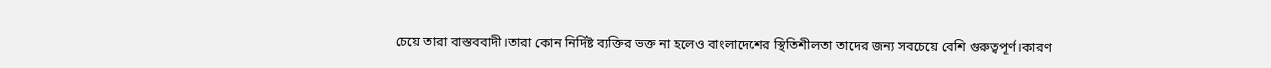চেয়ে তারা বাস্তববাদী।তারা কোন নির্দিষ্ট ব্যক্তির ভক্ত না হলেও বাংলাদেশের স্থিতিশীলতা তাদের জন্য সবচেয়ে বেশি গুরুত্বপূর্ণ।কারণ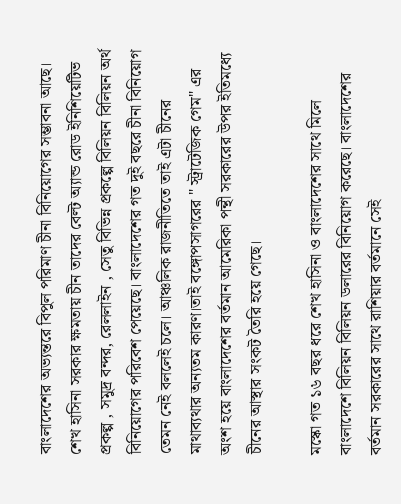বাংলাদেশের অভ্যন্তরে বিপুল পরিমাণ চীনা বিনিয়োগের সম্ভাবনা আছে। শেখ হাসিনা সরকার ক্ষমতায় চীন তাদের বেল্ট অ্যান্ড রোড ইনিশিয়েটিভ প্রকল্প , সমুদ্র বন্দর, রেললাইন , সেতু বিভিন্ন প্রকল্পে বিলিয়ন বিলিয়ন অর্থ বিনিয়োগের পরিবেশ পেয়েছে। বাংলাদেশের গত দুই বছরে চীনা বিনিয়োগ তেমন নেই বললেই চলে। আঞ্চলিক রাজনীতিতে তাই এটা চীনের মাথাব্যথার অন্যতম কারণ।তাই বঙ্গোপসাগরের " স্ট্রাটেজিক গেম" এর অংশ হয়ে বাংলাদেশের বর্তমান আমেরিকা পন্থী সরকারের উপর ইতিমধ্যে চীনের আস্থার সংকট তৈরি হয়ে গেছে।

মস্কো গত ১৬ বছর ধরে শেখ হাসিনা ও বাংলাদেশের সাথে মিলে বাংলাদেশে বিলিয়ন বিলিয়ন ডলারের বিনিয়োগ করেছে। বাংলাদেশের বর্তমান সরকারের সাথে রাশিয়ার বর্তমানে সেই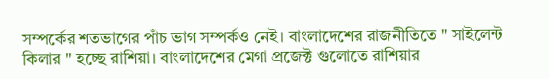সম্পর্কের শতভাগের পাঁচ ভাগ সম্পর্কও নেই। বাংলাদেশের রাজনীতিতে " সাইলেন্ট কিলার " হচ্ছে রাশিয়া। বাংলাদেশের মেগা প্রজেক্ট গুলোতে রাশিয়ার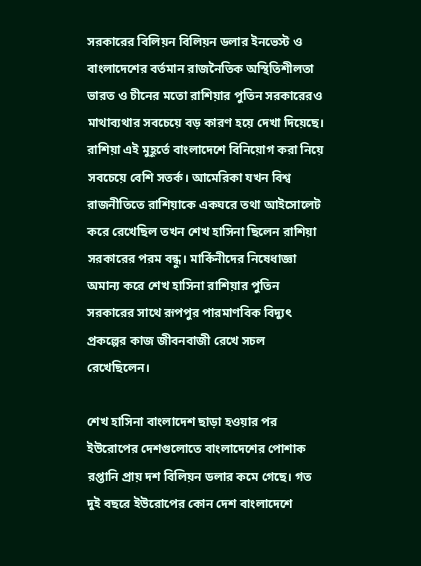সরকারের বিলিয়ন বিলিয়ন ডলার ইনভেস্ট ও বাংলাদেশের বর্তমান রাজনৈতিক অস্থিতিশীলতা ভারত ও চীনের মতো রাশিয়ার পুতিন সরকারেরও মাথাব্যথার সবচেয়ে বড় কারণ হয়ে দেখা দিয়েছে। রাশিয়া এই মুহূর্তে বাংলাদেশে বিনিয়োগ করা নিয়ে সবচেয়ে বেশি সতর্ক। আমেরিকা যখন বিশ্ব রাজনীতিতে রাশিয়াকে একঘরে তথা আইসোলেট করে রেখেছিল তখন শেখ হাসিনা ছিলেন রাশিয়া সরকারের পরম বন্ধু। মার্কিনীদের নিষেধাজ্ঞা অমান্য করে শেখ হাসিনা রাশিয়ার পুতিন সরকারের সাথে রূপপুর পারমাণবিক বিদ্যুৎ প্রকল্পের কাজ জীবনবাজী রেখে সচল রেখেছিলেন।

শেখ হাসিনা বাংলাদেশ ছাড়া হওয়ার পর ইউরোপের দেশগুলোতে বাংলাদেশের পোশাক রপ্তানি প্রায় দশ বিলিয়ন ডলার কমে গেছে। গত দুই বছরে ইউরোপের কোন দেশ বাংলাদেশে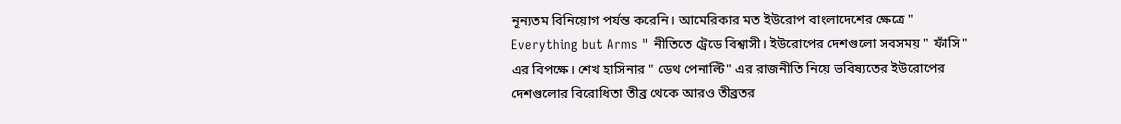নূন্যতম বিনিয়োগ পর্যন্ত করেনি। আমেরিকার মত ইউরোপ বাংলাদেশের ক্ষেত্রে " Everything but Arms " নীতিতে ট্রেডে বিশ্বাসী। ইউরোপের দেশগুলো সবসময় " ফাঁসি" এর বিপক্ষে। শেখ হাসিনার " ডেথ পেনাল্টি" এর রাজনীতি নিয়ে ভবিষ্যতের ইউরোপের দেশগুলোর বিরোধিতা তীব্র থেকে আরও তীব্রতর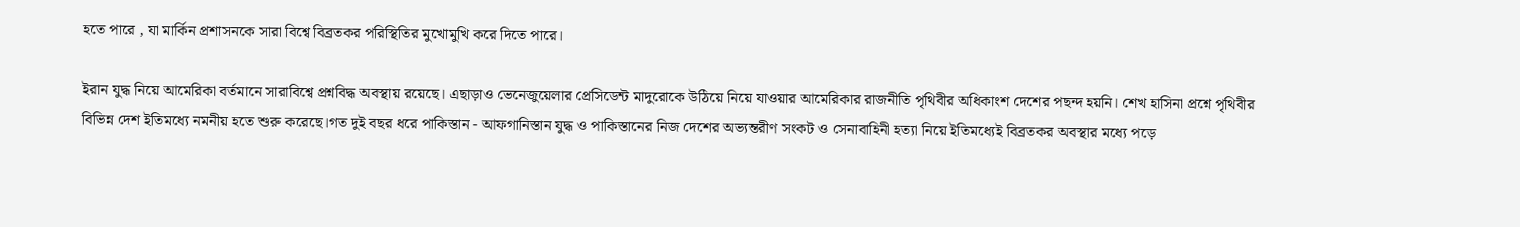হতে পারে , যা মার্কিন প্রশাসনকে সারা বিশ্বে বিব্রতকর পরিস্থিতির মুখোমুখি করে দিতে পারে।

ইরান যুদ্ধ নিয়ে আমেরিকা বর্তমানে সারাবিশ্বে প্রশ্নবিদ্ধ অবস্থায় রয়েছে। এছাড়াও ভেনেজুয়েলার প্রেসিডেন্ট মাদুরোকে উঠিয়ে নিয়ে যাওয়ার আমেরিকার রাজনীতি পৃথিবীর অধিকাংশ দেশের পছন্দ হয়নি। শেখ হাসিনা প্রশ্নে পৃথিবীর বিভিন্ন দেশ ইতিমধ্যে নমনীয় হতে শুরু করেছে।গত দুই বছর ধরে পাকিস্তান - আফগানিস্তান যুদ্ধ ও পাকিস্তানের নিজ দেশের অভ্যন্তরীণ সংকট ও সেনাবাহিনী হত্যা নিয়ে ইতিমধ্যেই বিব্রতকর অবস্থার মধ্যে পড়ে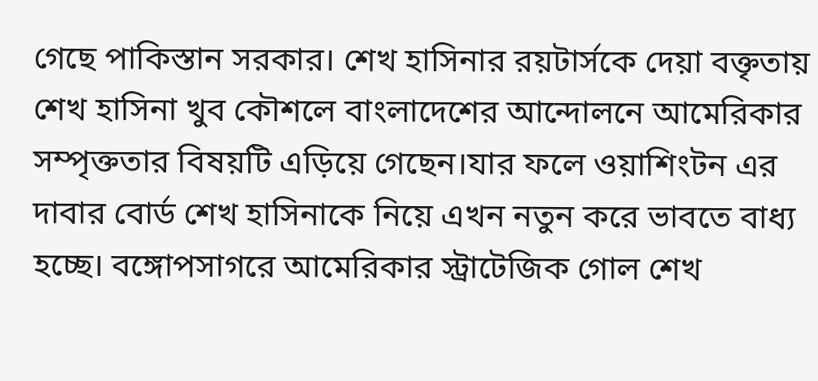গেছে পাকিস্তান সরকার। শেখ হাসিনার রয়টার্সকে দেয়া বক্তৃতায় শেখ হাসিনা খুব কৌশলে বাংলাদেশের আন্দোলনে আমেরিকার সম্পৃক্ততার বিষয়টি এড়িয়ে গেছেন।যার ফলে ওয়াশিংটন এর দাবার বোর্ড শেখ হাসিনাকে নিয়ে এখন নতুন করে ভাবতে বাধ্য হচ্ছে। বঙ্গোপসাগরে আমেরিকার স্ট্রাটেজিক গোল শেখ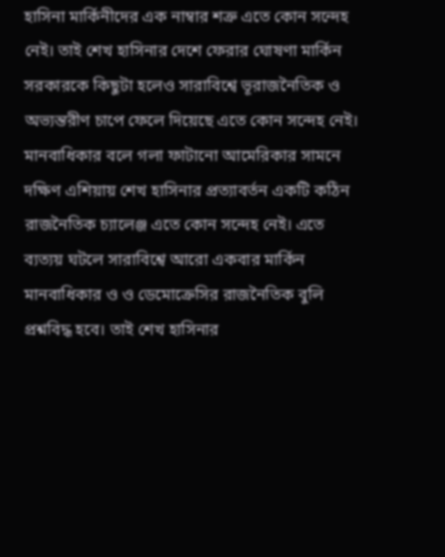হাসিনা মার্কিনীদের এক নাম্বার শত্রু এতে কোন সন্দেহ নেই। তাই শেখ হাসিনার দেশে ফেরার ঘোষণা মার্কিন সরকারকে কিছুটা হলেও সারাবিশ্বে ভূরাজনৈতিক ও অভ্যন্তরীণ চাপে ফেলে দিয়েছে এতে কোন সন্দেহ নেই। মানবাধিকার বলে গলা ফাটানো আমেরিকার সামনে দক্ষিণ এশিয়ায় শেখ হাসিনার প্রত্যাবর্তন একটি কঠিন রাজনৈতিক চ্যালেঞ্জ এতে কোন সন্দেহ নেই। এতে ব্যত্যয় ঘটলে সারাবিশ্বে আরো একবার মার্কিন মানবাধিকার ও ও ডেমোক্রেসির রাজনৈতিক বুলি প্রশ্নবিদ্ধ হবে। তাই শেখ হাসিনার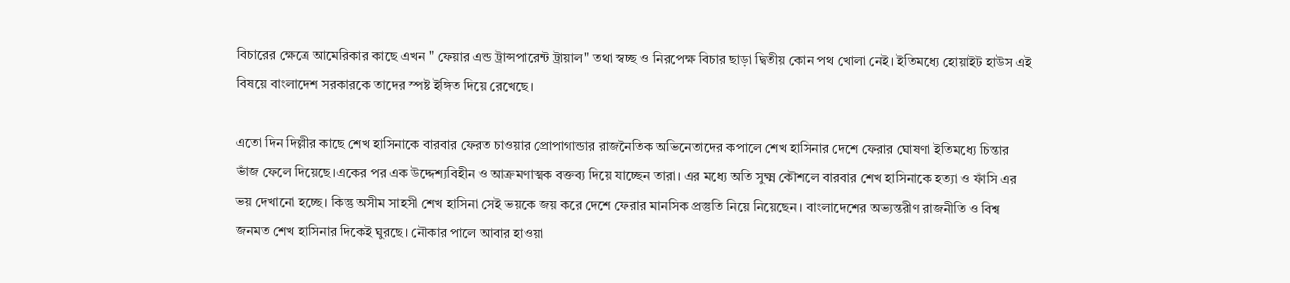বিচারের ক্ষেত্রে আমেরিকার কাছে এখন " ফেয়ার এন্ড ট্রান্সপারেন্ট ট্রায়াল" তথা স্বচ্ছ ও নিরপেক্ষ বিচার ছাড়া দ্বিতীয় কোন পথ খোলা নেই। ইতিমধ্যে হোয়াইট হাউস এই বিষয়ে বাংলাদেশ সরকারকে তাদের স্পষ্ট ইঙ্গিত দিয়ে রেখেছে।

এতো দিন দিল্লীর কাছে শেখ হাসিনাকে বারবার ফেরত চাওয়ার প্রোপাগান্ডার রাজনৈতিক অভিনেতাদের কপালে শেখ হাসিনার দেশে ফেরার ঘোষণা ইতিমধ্যে চিন্তার ভাঁজ ফেলে দিয়েছে।একের পর এক উদ্দেশ্যবিহীন ও আক্রমণাত্মক বক্তব্য দিয়ে যাচ্ছেন তারা। এর মধ্যে অতি সুক্ষ্ম কৌশলে বারবার শেখ হাসিনাকে হত্যা ও ফাঁসি এর ভয় দেখানো হচ্ছে। কিন্তু অসীম সাহসী শেখ হাসিনা সেই ভয়কে জয় করে দেশে ফেরার মানসিক প্রস্তুতি নিয়ে নিয়েছেন। বাংলাদেশের অভ্যন্তরীণ রাজনীতি ও বিশ্ব জনমত শেখ হাসিনার দিকেই ঘুরছে। নৌকার পালে আবার হাওয়া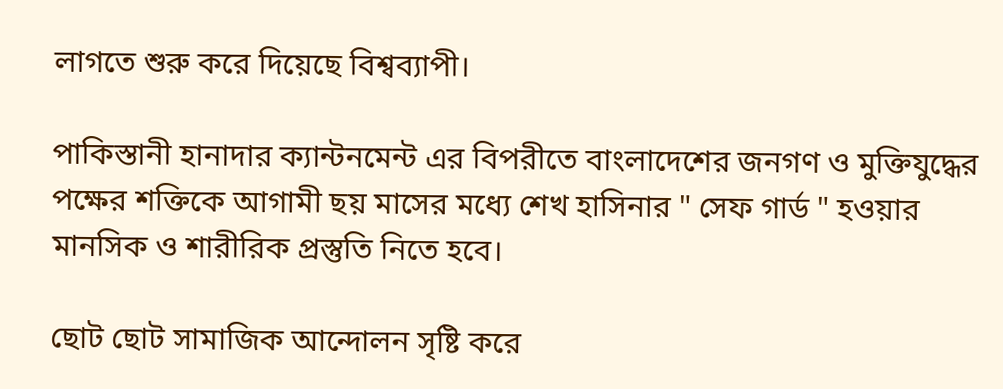লাগতে শুরু করে দিয়েছে বিশ্বব্যাপী।

পাকিস্তানী হানাদার ক্যান্টনমেন্ট এর বিপরীতে বাংলাদেশের জনগণ ও মুক্তিযুদ্ধের পক্ষের শক্তিকে আগামী ছয় মাসের মধ্যে শেখ হাসিনার " সেফ গার্ড " হওয়ার মানসিক ও শারীরিক প্রস্তুতি নিতে হবে।

ছোট ছোট সামাজিক আন্দোলন সৃষ্টি করে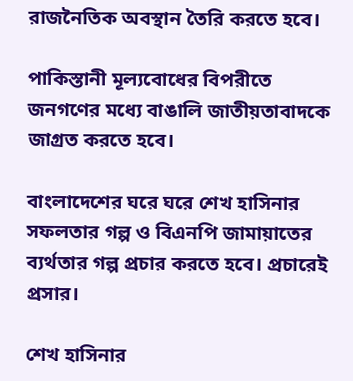রাজনৈতিক অবস্থান তৈরি করতে হবে।

পাকিস্তানী মূল্যবোধের বিপরীতে জনগণের মধ্যে বাঙালি জাতীয়তাবাদকে জাগ্রত করতে হবে।

বাংলাদেশের ঘরে ঘরে শেখ হাসিনার সফলতার গল্প ও বিএনপি জামায়াতের ব্যর্থতার গল্প প্রচার করতে হবে। প্রচারেই প্রসার।

শেখ হাসিনার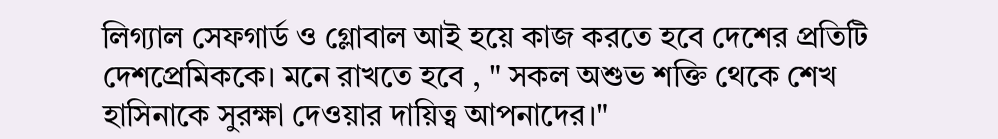লিগ্যাল সেফগার্ড ও গ্লোবাল আই হয়ে কাজ করতে হবে দেশের প্রতিটি দেশপ্রেমিককে। মনে রাখতে হবে , " সকল অশুভ শক্তি থেকে শেখ হাসিনাকে সুরক্ষা দেওয়ার দায়িত্ব আপনাদের।"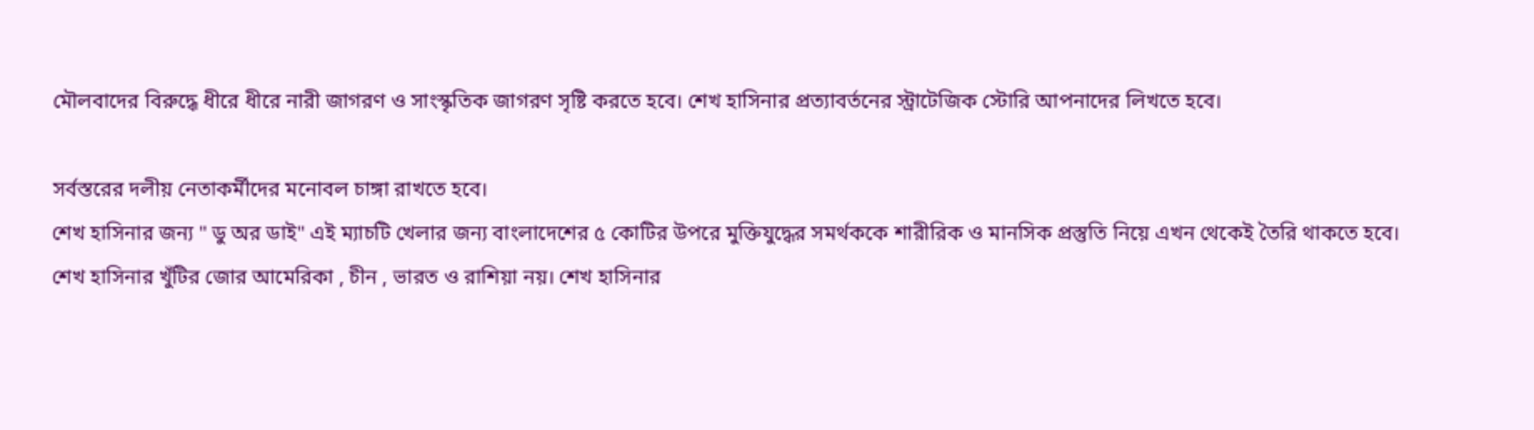মৌলবাদের বিরুদ্ধে ধীরে ধীরে নারী জাগরণ ও সাংস্কৃতিক জাগরণ সৃষ্টি করতে হবে। শেখ হাসিনার প্রত্যাবর্তনের স্ট্রাটেজিক স্টোরি আপনাদের লিখতে হবে।

সর্বস্তরের দলীয় নেতাকর্মীদের মনোবল চাঙ্গা রাখতে হবে।
শেখ হাসিনার জন্য " ডু অর ডাই" এই ম্যাচটি খেলার জন্য বাংলাদেশের ৫ কোটির উপরে মুক্তিযুদ্ধের সমর্থককে শারীরিক ও মানসিক প্রস্তুতি নিয়ে এখন থেকেই তৈরি থাকতে হবে।
শেখ হাসিনার খুঁটির জোর আমেরিকা , চীন , ভারত ও রাশিয়া নয়। শেখ হাসিনার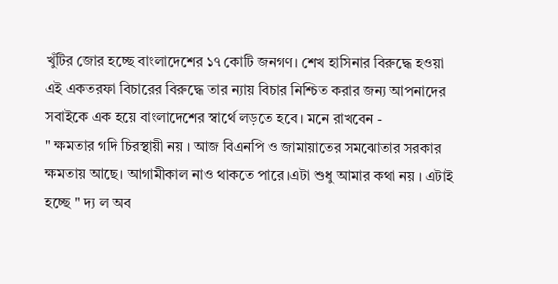খুঁটির জোর হচ্ছে বাংলাদেশের ১৭ কোটি জনগণ। শেখ হাসিনার বিরুদ্ধে হওয়া এই একতরফা বিচারের বিরুদ্ধে তার ন্যায় বিচার নিশ্চিত করার জন্য আপনাদের সবাইকে এক হয়ে বাংলাদেশের স্বার্থে লড়তে হবে। মনে রাখবেন -
" ক্ষমতার গদি চিরস্থায়ী নয় । আজ বিএনপি ও জামায়াতের সমঝোতার সরকার ক্ষমতায় আছে। আগামীকাল নাও থাকতে পারে।এটা শুধু আমার কথা নয় । এটাই হচ্ছে " দ্য ল অব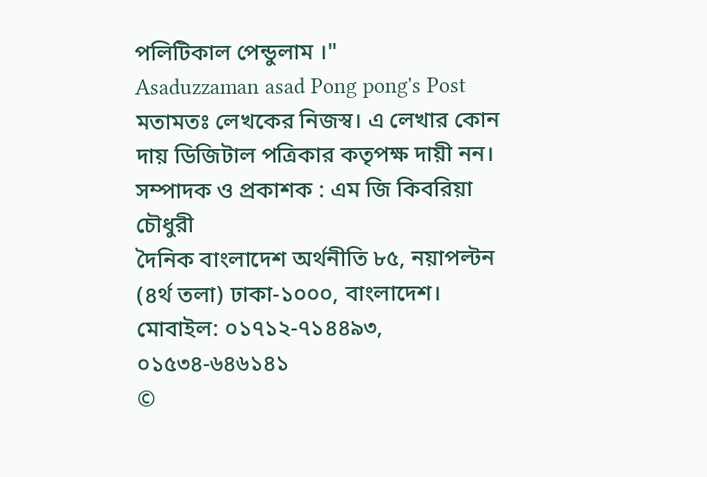পলিটিকাল পেন্ডুলাম ।"
Asaduzzaman asad Pong pong's Post
মতামতঃ লেখকের নিজস্ব। এ লেখার কোন দায় ডিজিটাল পত্রিকার কতৃপক্ষ দায়ী নন।
সম্পাদক ও প্রকাশক : এম জি কিবরিয়া চৌধুরী
দৈনিক বাংলাদেশ অর্থনীতি ৮৫, নয়াপল্টন (৪র্থ তলা) ঢাকা-১০০০, বাংলাদেশ। মোবাইল: ০১৭১২-৭১৪৪৯৩, ০১৫৩৪-৬৪৬১৪১
©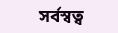সর্বস্বত্ব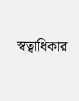স্বত্বাধিকার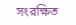সংরক্ষিত